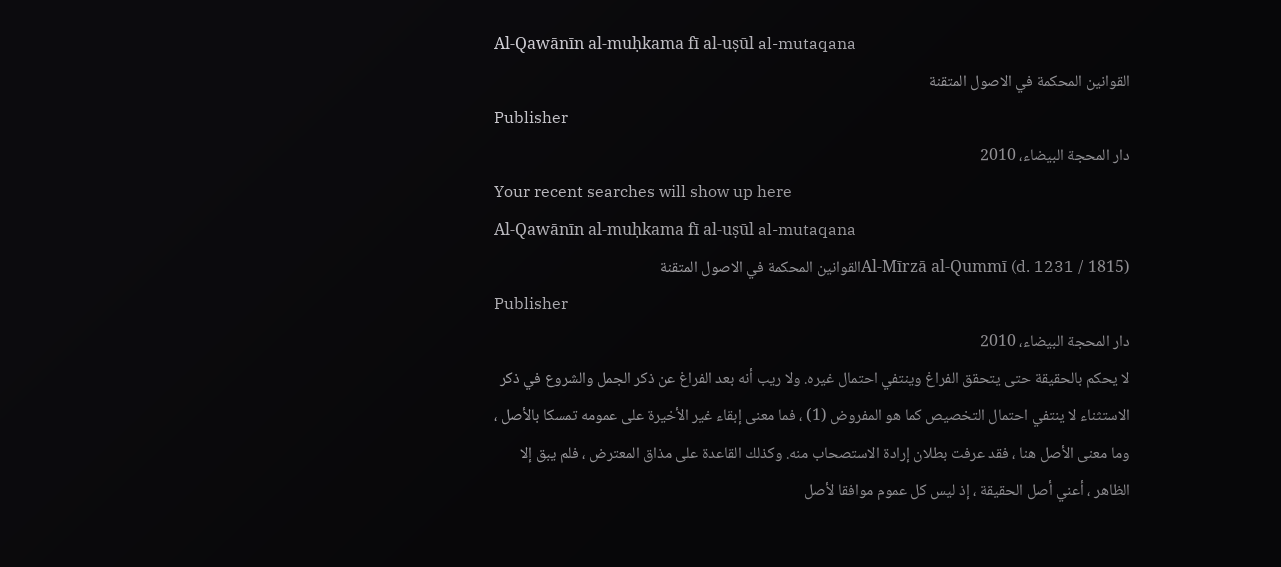Al-Qawānīn al-muḥkama fī al-uṣūl al-mutaqana
القوانين المحكمة في الاصول المتقنة
Publisher
دار المحجة البيضاء، 2010
Your recent searches will show up here
Al-Qawānīn al-muḥkama fī al-uṣūl al-mutaqana
Al-Mīrzā al-Qummī (d. 1231 / 1815)القوانين المحكمة في الاصول المتقنة
Publisher
دار المحجة البيضاء، 2010
لا يحكم بالحقيقة حتى يتحقق الفراغ وينتفي احتمال غيره. ولا ريب أنه بعد الفراغ عن ذكر الجمل والشروع في ذكر الاستثناء لا ينتفي احتمال التخصيص كما هو المفروض (1) ، فما معنى إبقاء غير الأخيرة على عمومه تمسكا بالأصل ، وما معنى الأصل هنا ، فقد عرفت بطلان إرادة الاستصحاب منه. وكذلك القاعدة على مذاق المعترض ، فلم يبق إلا الظاهر ، أعني أصل الحقيقة ، إذ ليس كل عموم موافقا لأصل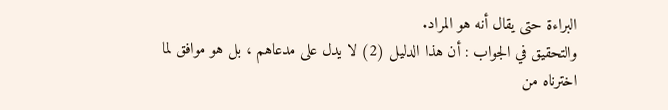البراءة حتى يقال أنه هو المراد.
والتحقيق في الجواب : أن هذا الدليل (2) لا يدل على مدعاهم ، بل هو موافق لما اخترناه من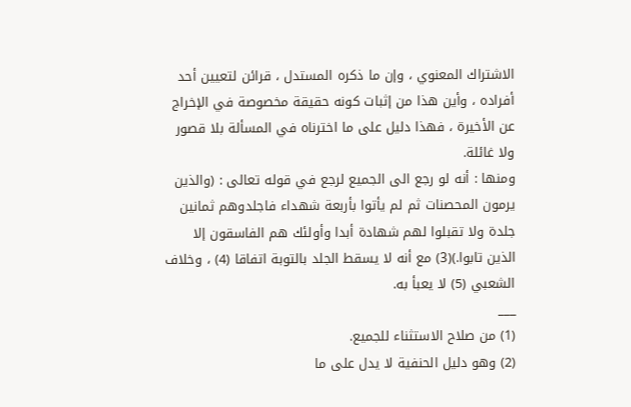الاشتراك المعنوي ، وإن ما ذكره المستدل ، قرائن لتعيين أحد أفراده ، وأين هذا من إثبات كونه حقيقة مخصوصة في الإخراج عن الأخيرة ، فهذا دليل على ما اخترناه في المسألة بلا قصور ولا غائلة.
ومنها : أنه لو رجع الى الجميع لرجع في قوله تعالى : (والذين يرمون المحصنات ثم لم يأتوا بأربعة شهداء فاجلدوهم ثمانين جلدة ولا تقبلوا لهم شهادة أبدا وأولئك هم الفاسقون إلا الذين تابوا.)(3) مع أنه لا يسقط الجلد بالتوبة اتفاقا (4) ، وخلاف الشعبي (5) لا يعبأ به.
___
(1) من صلاح الاستثناء للجميع.
(2) وهو دليل الحنفية لا يدل على ما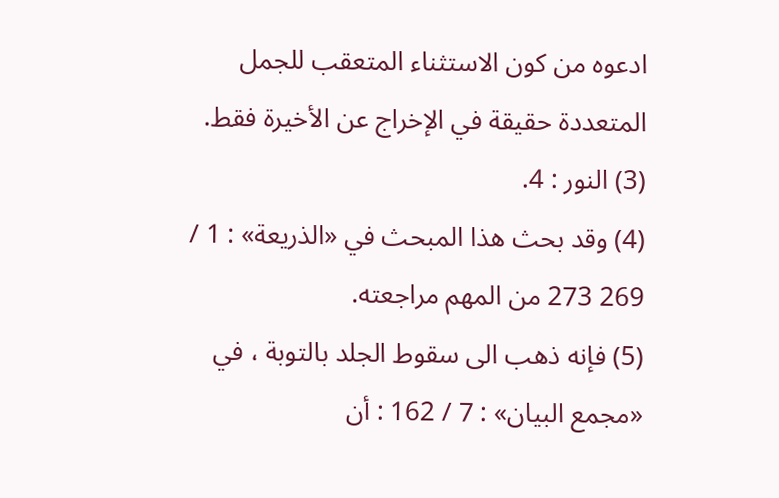ادعوه من كون الاستثناء المتعقب للجمل المتعددة حقيقة في الإخراج عن الأخيرة فقط.
(3) النور : 4.
(4) وقد بحث هذا المبحث في «الذريعة» : 1 / 269 273 من المهم مراجعته.
(5) فإنه ذهب الى سقوط الجلد بالتوبة ، في «مجمع البيان» : 7 / 162 : أن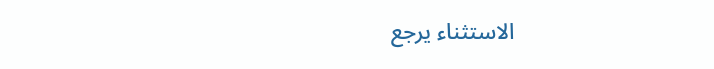الاستثناء يرجع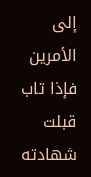إلى الأمرين فإذا تاب قبلت شهادته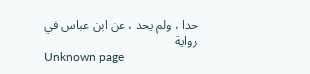حدا ، ولم يحد ، عن ابن عباس في رواية
Unknown page